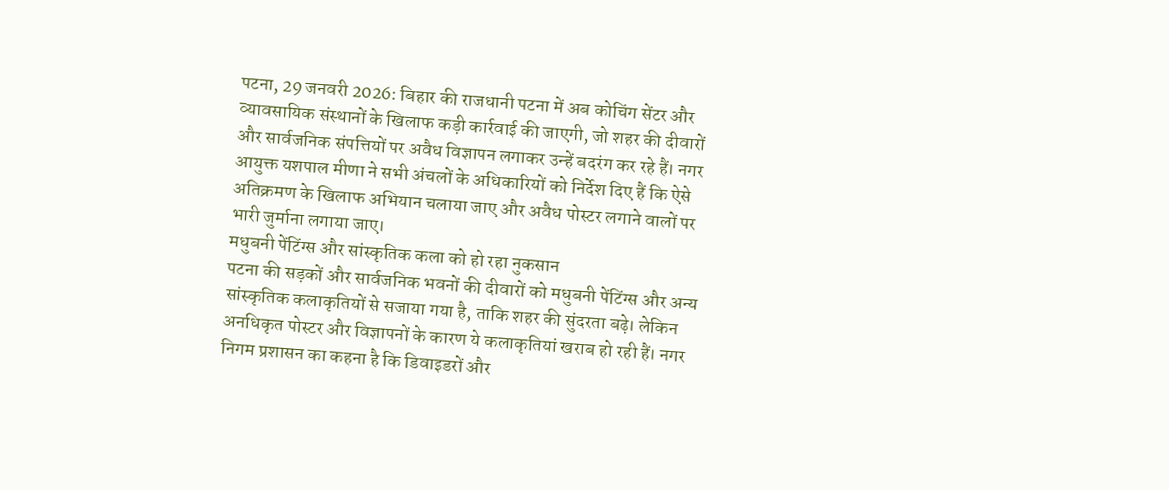पटना, 29 जनवरी 2026: बिहार की राजधानी पटना में अब कोचिंग सेंटर और व्यावसायिक संस्थानों के खिलाफ कड़ी कार्रवाई की जाएगी, जो शहर की दीवारों और सार्वजनिक संपत्तियों पर अवैध विज्ञापन लगाकर उन्हें बदरंग कर रहे हैं। नगर आयुक्त यशपाल मीणा ने सभी अंचलों के अधिकारियों को निर्देश दिए हैं कि ऐसे अतिक्रमण के खिलाफ अभियान चलाया जाए और अवैध पोस्टर लगाने वालों पर भारी जुर्माना लगाया जाए।
मधुबनी पेंटिंग्स और सांस्कृतिक कला को हो रहा नुकसान
पटना की सड़कों और सार्वजनिक भवनों की दीवारों को मधुबनी पेंटिंग्स और अन्य सांस्कृतिक कलाकृतियों से सजाया गया है, ताकि शहर की सुंदरता बढ़े। लेकिन अनधिकृत पोस्टर और विज्ञापनों के कारण ये कलाकृतियां खराब हो रही हैं। नगर निगम प्रशासन का कहना है कि डिवाइडरों और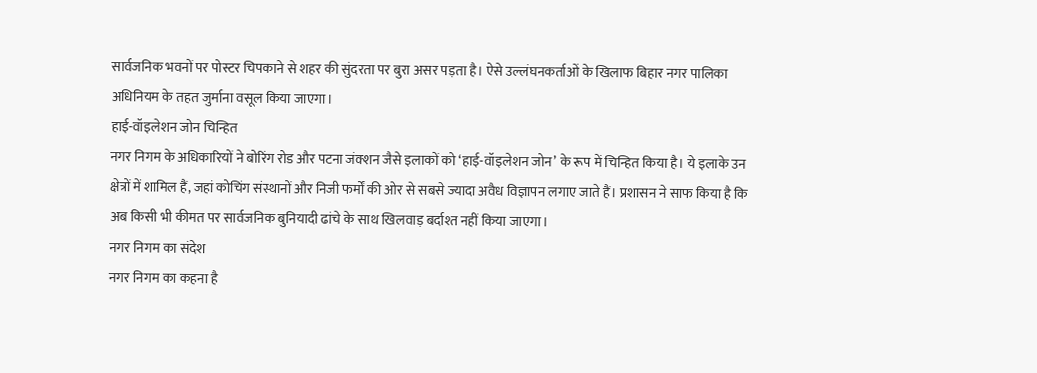सार्वजनिक भवनों पर पोस्टर चिपकाने से शहर की सुंदरता पर बुरा असर पड़ता है। ऐसे उल्लंघनकर्ताओं के खिलाफ बिहार नगर पालिका अधिनियम के तहत जुर्माना वसूल किया जाएगा।
हाई-वॉइलेशन जोन चिन्हित
नगर निगम के अधिकारियों ने बोरिंग रोड और पटना जंक्शन जैसे इलाकों को ‘हाई-वॉइलेशन जोन’ के रूप में चिन्हित किया है। ये इलाके उन क्षेत्रों में शामिल हैं, जहां कोचिंग संस्थानों और निजी फर्मों की ओर से सबसे ज्यादा अवैध विज्ञापन लगाए जाते हैं। प्रशासन ने साफ किया है कि अब किसी भी कीमत पर सार्वजनिक बुनियादी ढांचे के साथ खिलवाड़ बर्दाश्त नहीं किया जाएगा।
नगर निगम का संदेश
नगर निगम का कहना है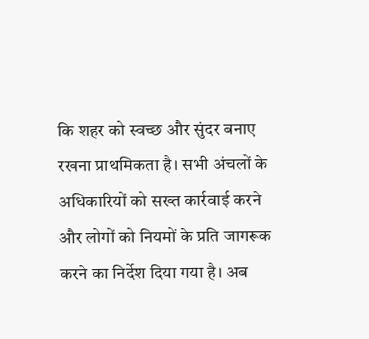कि शहर को स्वच्छ और सुंदर बनाए रखना प्राथमिकता है। सभी अंचलों के अधिकारियों को सख्त कार्रवाई करने और लोगों को नियमों के प्रति जागरूक करने का निर्देश दिया गया है। अब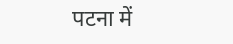पटना में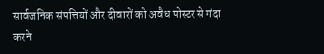सार्वजनिक संपत्तियों और दीवारों को अवैध पोस्टर से गंदा करने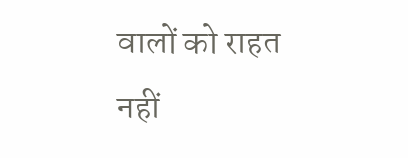वालों को राहत नहीं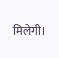मिलेगी।